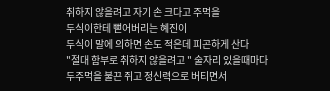취하지 않을려고 자기 손 크다고 주먹을
두식이한테 뻗어버리는 혜진이
두식이 말에 의하면 손도 적은데 피곤하게 산다
"절대 함부로 취하지 않을려고 " 술자리 있을때마다
두주먹을 불끈 쥐고 정신력으로 버티면서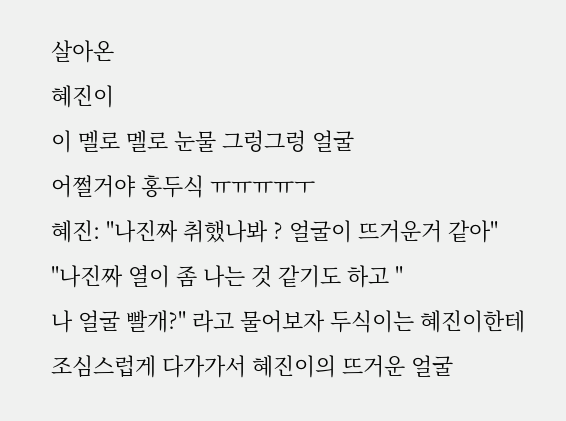살아온
혜진이
이 멜로 멜로 눈물 그렁그렁 얼굴
어쩔거야 홍두식 ㅠㅠㅠㅠㅜ
혜진: "나진짜 취했나봐 ? 얼굴이 뜨거운거 같아"
"나진짜 열이 좀 나는 것 같기도 하고 "
나 얼굴 빨개?" 라고 물어보자 두식이는 혜진이한테
조심스럽게 다가가서 혜진이의 뜨거운 얼굴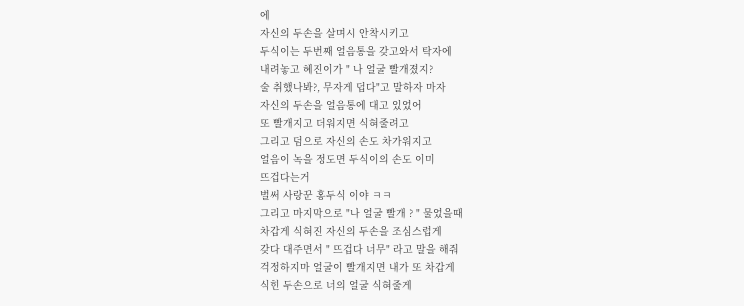에
자신의 두손을 살며시 안착시키고
두식이는 두번째 얼음통을 갖고와서 탁자에
내려놓고 혜진이가 " 나 얼굴 빨개졌지?
술 취했나봐?, 무자게 덥다"고 말하자 마자
자신의 두손을 얼음통에 대고 있었어
또 빨개지고 더워지면 식혀줄려고
그리고 덤으로 자신의 손도 차가워지고
얼음이 녹을 정도면 두식이의 손도 이미
뜨겁다는거
벌써 사랑꾼 홍두식 이야 ㅋㅋ
그리고 마지막으로 "나 얼굴 빨개 ? " 물었을때
차갑게 식혀진 자신의 두손을 조심스럽게
갖다 대주면서 " 뜨겁다 너무" 라고 말을 해줘
걱정하지마 얼굴이 빨개지면 내가 또 차갑게
식힌 두손으로 너의 얼굴 식혀줄게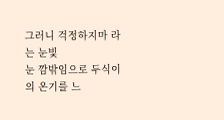그러니 걱정하지마 라는 눈빛
눈 깜밖임으로 두식이의 온기를 느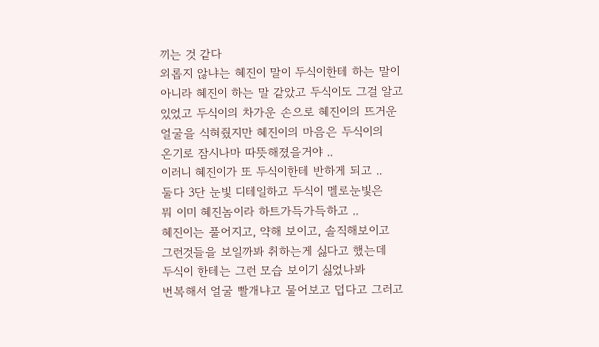끼는 것 같다
외롭지 않냐는 혜진이 말이 두식이한테 하는 말이
아니라 혜진이 하는 말 같았고 두식이도 그걸 알고
있었고 두식이의 차가운 손으로 혜진이의 뜨거운
얼굴을 식혀줬지만 혜진이의 마음은 두식이의
온기로 잠시나마 따뜻해졌을거야 ..
이러니 혜진이가 또 두식이한테 반하게 되고 ..
둘다 3단 눈빛 디테일하고 두식이 멜로눈빛은
뭐 이미 혜진놈이라 하트가득가득하고 ..
혜진이는 풀어지고, 약해 보이고, 솔직해보이고
그런것들을 보일까봐 취하는게 싫다고 했는데
두식이 한테는 그런 모습 보이기 싫었나봐
번복해서 얼굴 빨개냐고 물어보고 덥다고 그러고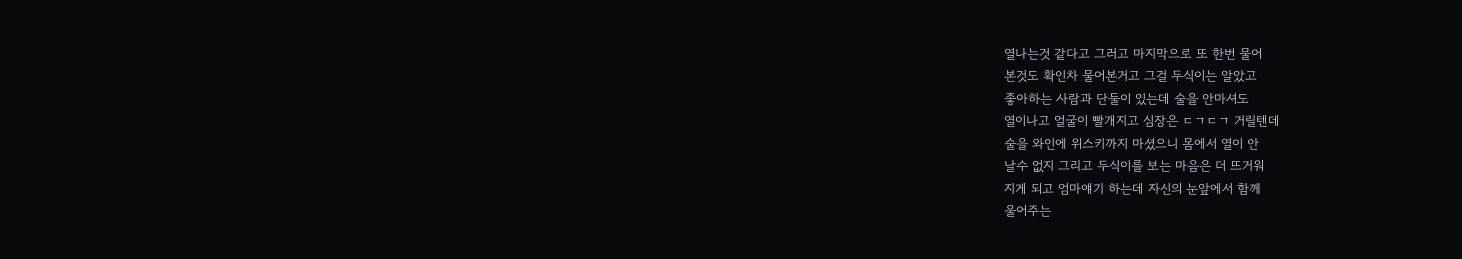열나는것 같다고 그러고 마지막으로 또 한번 물어
본것도 확인차 물어본거고 그걸 두식이는 알았고
좋아하는 사람과 단둘이 있는데 술을 안마셔도
열이나고 얼굴이 빨개지고 심장은 ㄷㄱㄷㄱ 거릴텐데
술을 와인에 위스키까지 마셨으니 몸에서 열이 안
날수 없지 그리고 두식이를 보는 마음은 더 뜨거워
지게 되고 엄마얘기 하는데 자신의 눈앞에서 함께
울어주는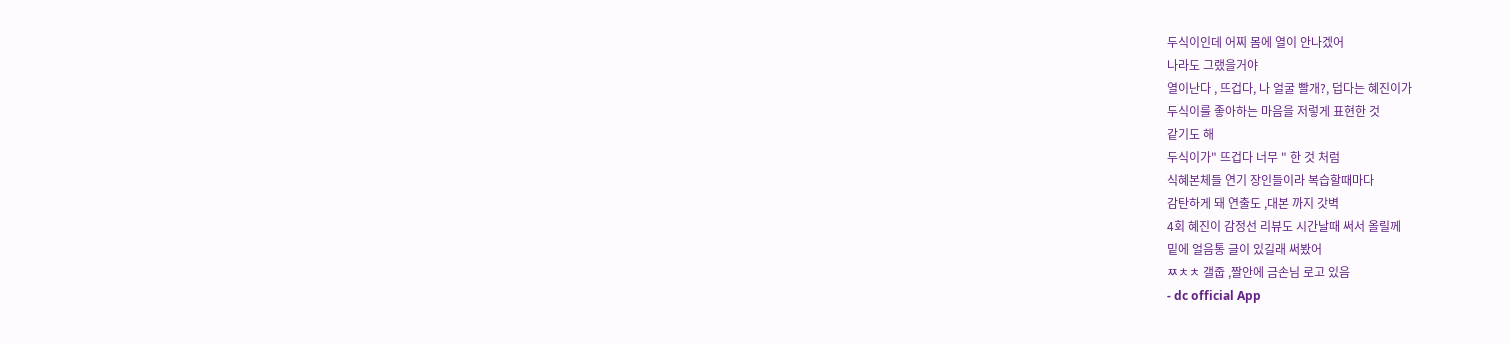두식이인데 어찌 몸에 열이 안나겠어
나라도 그랬을거야
열이난다 , 뜨겁다, 나 얼굴 빨개?, 덥다는 혜진이가
두식이를 좋아하는 마음을 저렇게 표현한 것
같기도 해
두식이가" 뜨겁다 너무 " 한 것 처럼
식혜본체들 연기 장인들이라 복습할때마다
감탄하게 돼 연출도 ,대본 까지 갓벽
4회 혜진이 감정선 리뷰도 시간날때 써서 올릴께
밑에 얼음통 글이 있길래 써봤어
ㅉㅊㅊ 갤줍 ,짤안에 금손님 로고 있음
- dc official App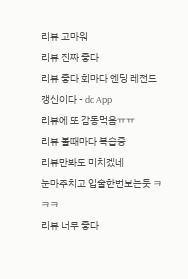리뷰 고마워
리뷰 진짜 좋다
리뷰 좋다 회마다 엔딩 레전드 갱신이다 - dc App
리뷰에 또 감동먹음ㅠㅠ
리뷰 볼때마다 복습중
리뷰만봐도 미치겠네
눈마주치고 입술한번보는듯 ㅋㅋㅋ
리뷰 너무 좋다